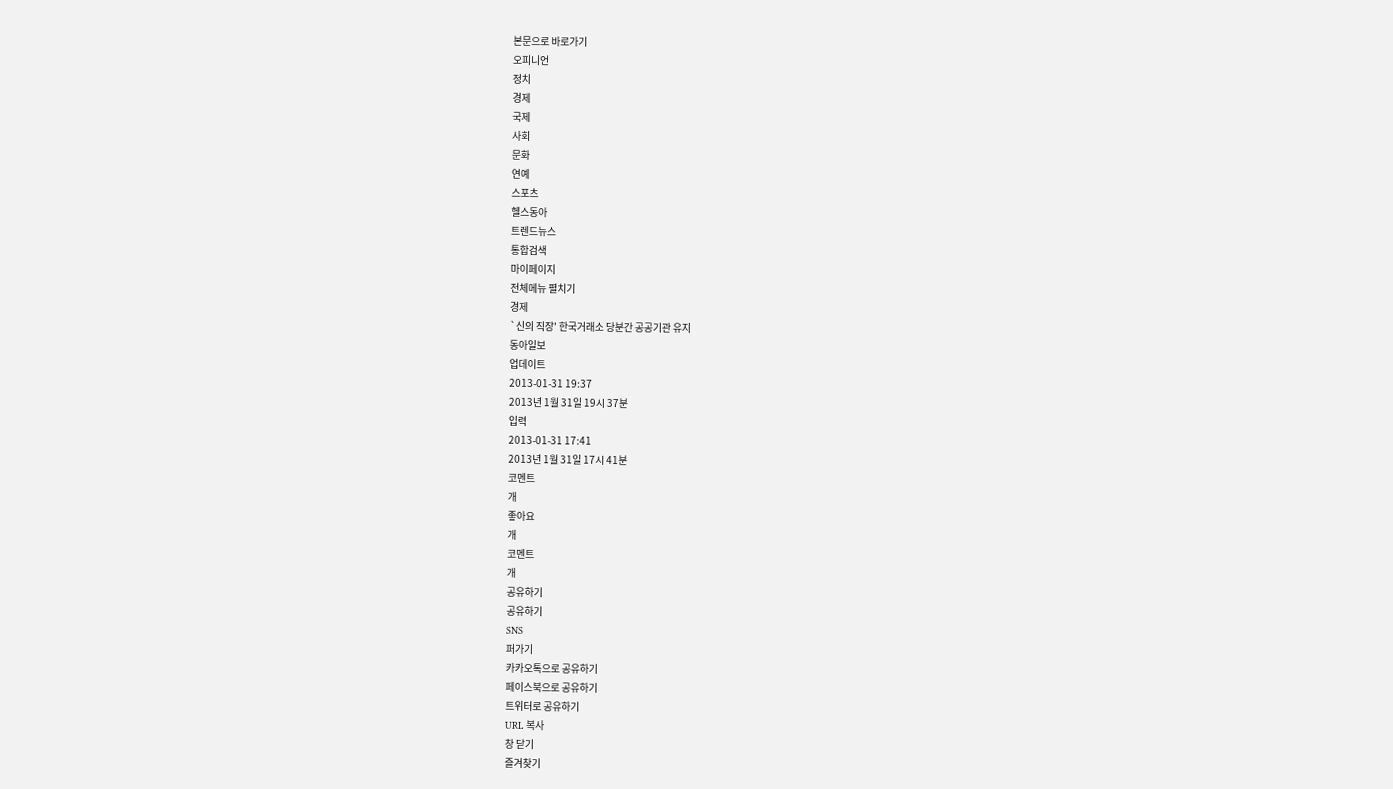본문으로 바로가기
오피니언
정치
경제
국제
사회
문화
연예
스포츠
헬스동아
트렌드뉴스
통합검색
마이페이지
전체메뉴 펼치기
경제
`신의 직장' 한국거래소 당분간 공공기관 유지
동아일보
업데이트
2013-01-31 19:37
2013년 1월 31일 19시 37분
입력
2013-01-31 17:41
2013년 1월 31일 17시 41분
코멘트
개
좋아요
개
코멘트
개
공유하기
공유하기
SNS
퍼가기
카카오톡으로 공유하기
페이스북으로 공유하기
트위터로 공유하기
URL 복사
창 닫기
즐겨찾기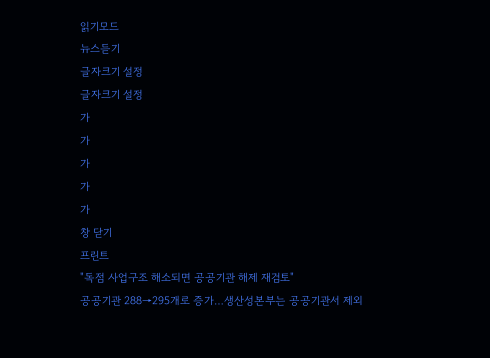읽기모드
뉴스듣기
글자크기 설정
글자크기 설정
가
가
가
가
가
창 닫기
프린트
"독점 사업구조 해소되면 공공기관 해제 재검토"
공공기관 288→295개로 증가…생산성본부는 공공기관서 제외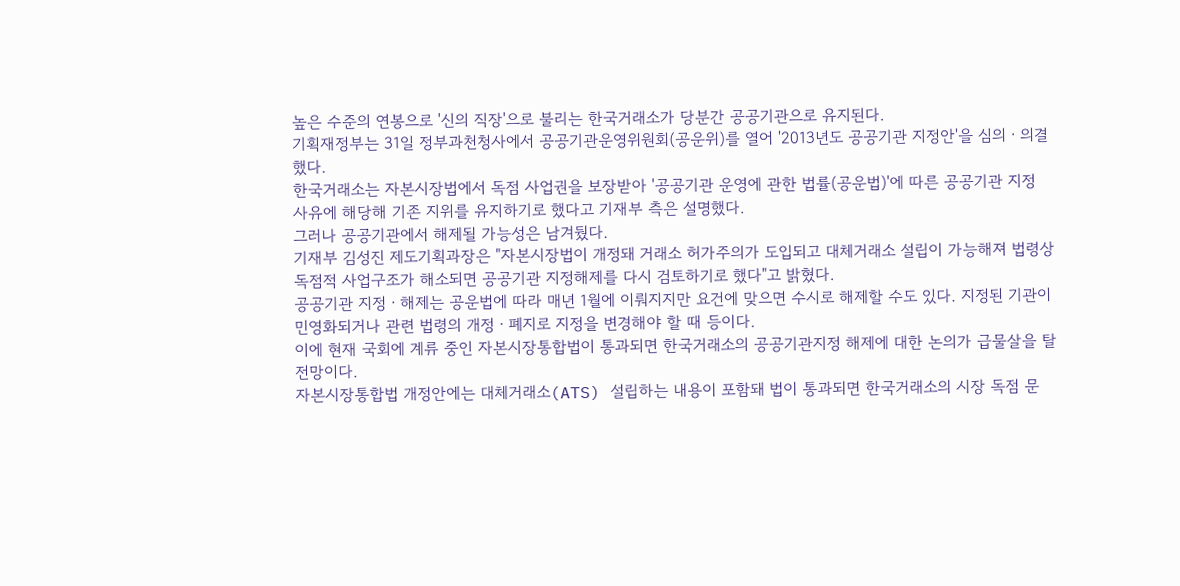높은 수준의 연봉으로 '신의 직장'으로 불리는 한국거래소가 당분간 공공기관으로 유지된다.
기획재정부는 31일 정부과천청사에서 공공기관운영위원회(공운위)를 열어 '2013년도 공공기관 지정안'을 심의ㆍ의결했다.
한국거래소는 자본시장법에서 독점 사업권을 보장받아 '공공기관 운영에 관한 법률(공운법)'에 따른 공공기관 지정 사유에 해당해 기존 지위를 유지하기로 했다고 기재부 측은 설명했다.
그러나 공공기관에서 해제될 가능성은 남겨뒀다.
기재부 김성진 제도기획과장은 "자본시장법이 개정돼 거래소 허가주의가 도입되고 대체거래소 설립이 가능해져 법령상 독점적 사업구조가 해소되면 공공기관 지정해제를 다시 검토하기로 했다"고 밝혔다.
공공기관 지정ㆍ해제는 공운법에 따라 매년 1월에 이뤄지지만 요건에 맞으면 수시로 해제할 수도 있다. 지정된 기관이 민영화되거나 관련 법령의 개정ㆍ폐지로 지정을 변경해야 할 때 등이다.
이에 현재 국회에 계류 중인 자본시장통합법이 통과되면 한국거래소의 공공기관지정 해제에 대한 논의가 급물살을 탈 전망이다.
자본시장통합법 개정안에는 대체거래소(ATS) 설립하는 내용이 포함돼 법이 통과되면 한국거래소의 시장 독점 문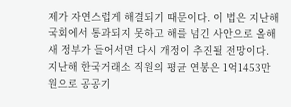제가 자연스럽게 해결되기 때문이다. 이 법은 지난해 국회에서 통과되지 못하고 해를 넘긴 사안으로 올해 새 정부가 들어서면 다시 개정이 추진될 전망이다.
지난해 한국거래소 직원의 평균 연봉은 1억1453만원으로 공공기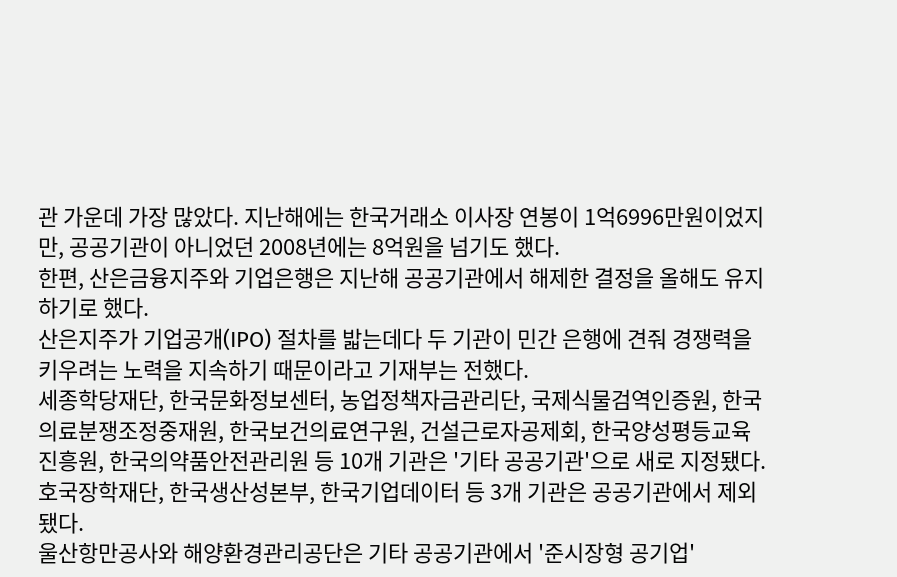관 가운데 가장 많았다. 지난해에는 한국거래소 이사장 연봉이 1억6996만원이었지만, 공공기관이 아니었던 2008년에는 8억원을 넘기도 했다.
한편, 산은금융지주와 기업은행은 지난해 공공기관에서 해제한 결정을 올해도 유지하기로 했다.
산은지주가 기업공개(IPO) 절차를 밟는데다 두 기관이 민간 은행에 견줘 경쟁력을 키우려는 노력을 지속하기 때문이라고 기재부는 전했다.
세종학당재단, 한국문화정보센터, 농업정책자금관리단, 국제식물검역인증원, 한국의료분쟁조정중재원, 한국보건의료연구원, 건설근로자공제회, 한국양성평등교육진흥원, 한국의약품안전관리원 등 10개 기관은 '기타 공공기관'으로 새로 지정됐다.
호국장학재단, 한국생산성본부, 한국기업데이터 등 3개 기관은 공공기관에서 제외됐다.
울산항만공사와 해양환경관리공단은 기타 공공기관에서 '준시장형 공기업'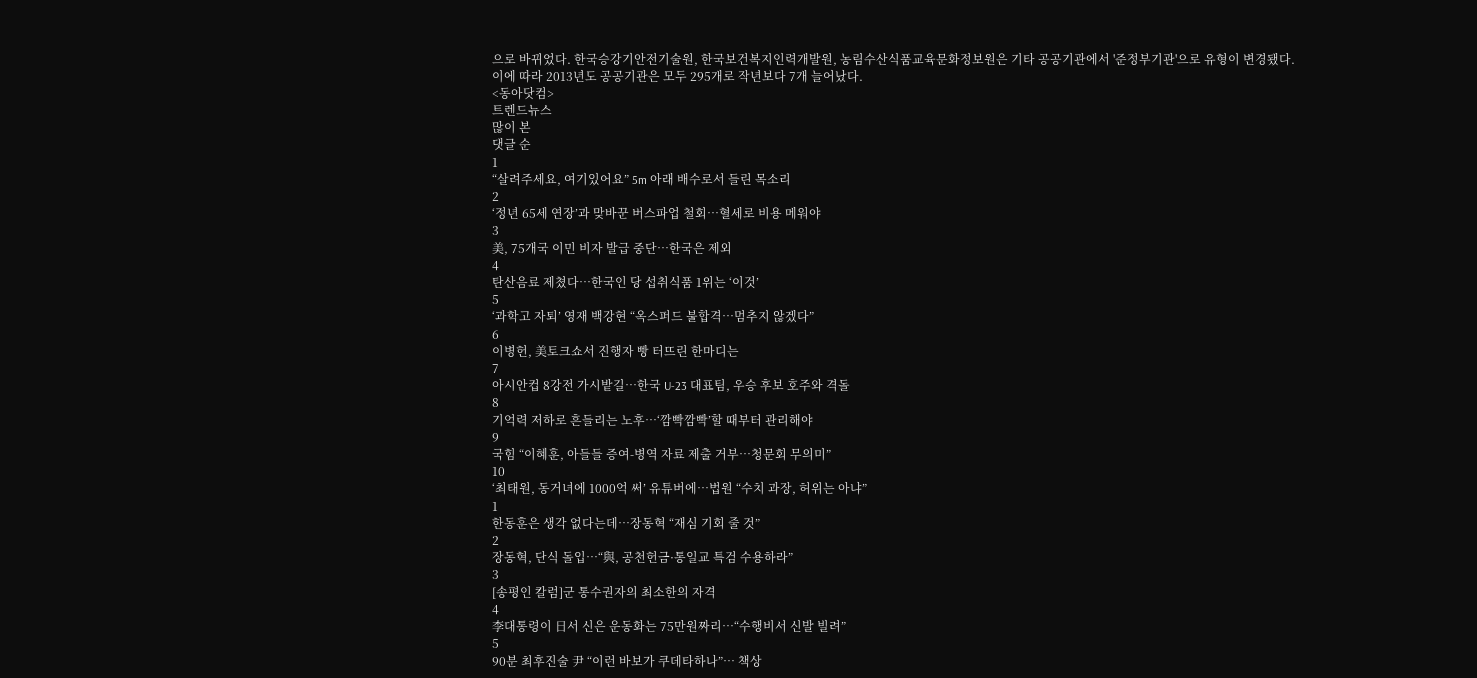으로 바뀌었다. 한국승강기안전기술원, 한국보건복지인력개발원, 농림수산식품교육문화정보원은 기타 공공기관에서 '준정부기관'으로 유형이 변경됐다.
이에 따라 2013년도 공공기관은 모두 295개로 작년보다 7개 늘어났다.
<동아닷컴>
트렌드뉴스
많이 본
댓글 순
1
“살려주세요, 여기있어요” 5m 아래 배수로서 들린 목소리
2
‘정년 65세 연장’과 맞바꾼 버스파업 철회…혈세로 비용 메워야
3
美, 75개국 이민 비자 발급 중단…한국은 제외
4
탄산음료 제쳤다…한국인 당 섭취식품 1위는 ‘이것’
5
‘과학고 자퇴’ 영재 백강현 “옥스퍼드 불합격…멈추지 않겠다”
6
이병헌, 美토크쇼서 진행자 빵 터뜨린 한마디는
7
아시안컵 8강전 가시밭길…한국 U-23 대표팀, 우승 후보 호주와 격돌
8
기억력 저하로 흔들리는 노후…‘깜빡깜빡’할 때부터 관리해야
9
국힘 “이혜훈, 아들들 증여-병역 자료 제출 거부…청문회 무의미”
10
‘최태원, 동거녀에 1000억 써’ 유튜버에…법원 “수치 과장, 허위는 아냐”
1
한동훈은 생각 없다는데…장동혁 “재심 기회 줄 것”
2
장동혁, 단식 돌입…“與, 공천헌금·통일교 특검 수용하라”
3
[송평인 칼럼]군 통수권자의 최소한의 자격
4
李대통령이 日서 신은 운동화는 75만원짜리…“수행비서 신발 빌려”
5
90분 최후진술 尹 “이런 바보가 쿠데타하나”… 책상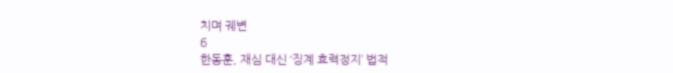치며 궤변
6
한동훈, 재심 대신 ‘징계 효력정지’ 법적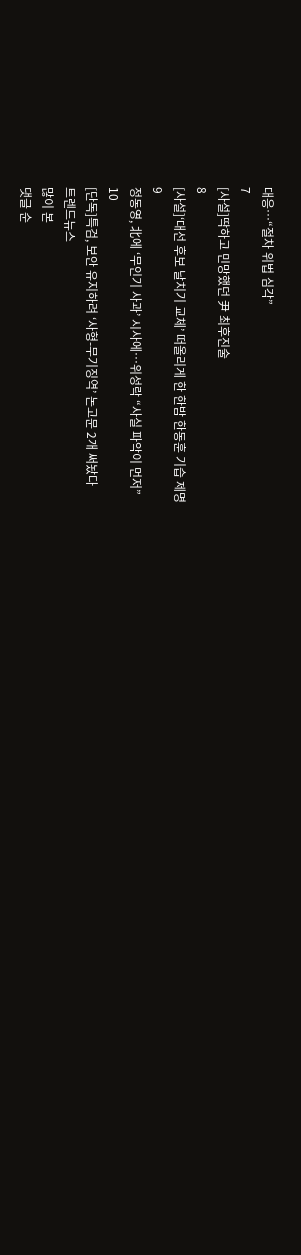대응…“절차 위법 심각”
7
[사설]딱하고 민망했던 尹 최후진술
8
[사설]‘대선 후보 날치기 교체’ 떠올리게 한 한밤 한동훈 기습 제명
9
정동영, 北에 ‘무인기 사과’ 시사에…위성락 “사실 파악이 먼저”
10
[단독]특검, 보안 유지하려 ‘사형-무기징역’ 논고문 2개 써놨다
트렌드뉴스
많이 본
댓글 순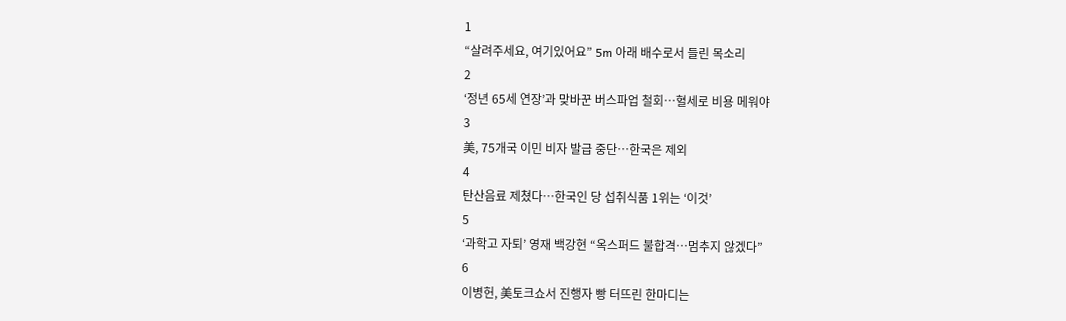1
“살려주세요, 여기있어요” 5m 아래 배수로서 들린 목소리
2
‘정년 65세 연장’과 맞바꾼 버스파업 철회…혈세로 비용 메워야
3
美, 75개국 이민 비자 발급 중단…한국은 제외
4
탄산음료 제쳤다…한국인 당 섭취식품 1위는 ‘이것’
5
‘과학고 자퇴’ 영재 백강현 “옥스퍼드 불합격…멈추지 않겠다”
6
이병헌, 美토크쇼서 진행자 빵 터뜨린 한마디는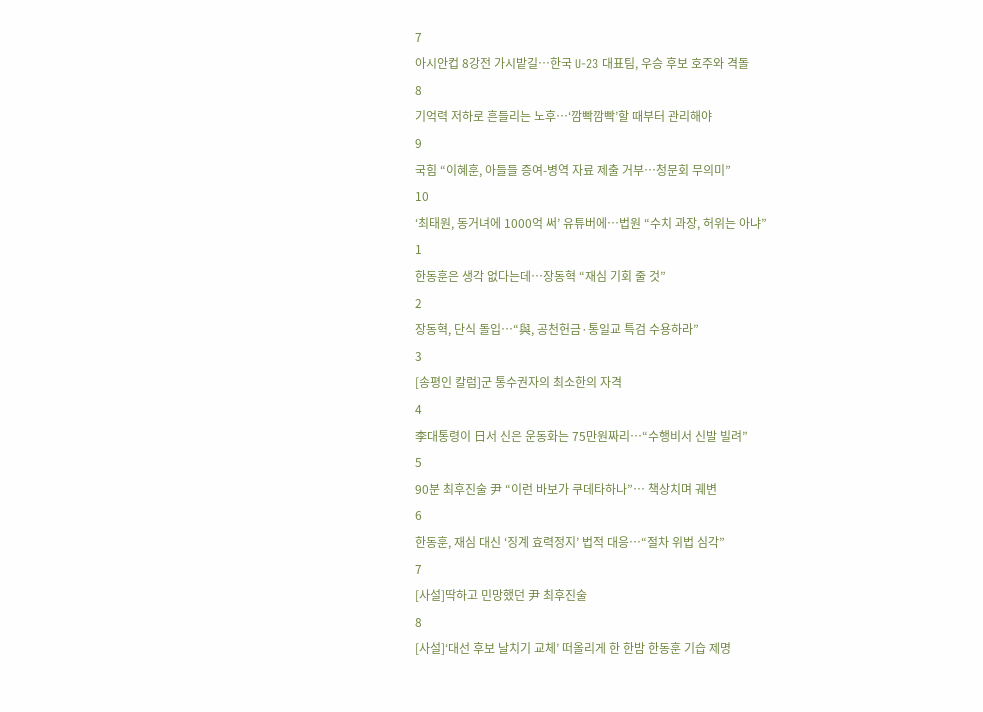7
아시안컵 8강전 가시밭길…한국 U-23 대표팀, 우승 후보 호주와 격돌
8
기억력 저하로 흔들리는 노후…‘깜빡깜빡’할 때부터 관리해야
9
국힘 “이혜훈, 아들들 증여-병역 자료 제출 거부…청문회 무의미”
10
‘최태원, 동거녀에 1000억 써’ 유튜버에…법원 “수치 과장, 허위는 아냐”
1
한동훈은 생각 없다는데…장동혁 “재심 기회 줄 것”
2
장동혁, 단식 돌입…“與, 공천헌금·통일교 특검 수용하라”
3
[송평인 칼럼]군 통수권자의 최소한의 자격
4
李대통령이 日서 신은 운동화는 75만원짜리…“수행비서 신발 빌려”
5
90분 최후진술 尹 “이런 바보가 쿠데타하나”… 책상치며 궤변
6
한동훈, 재심 대신 ‘징계 효력정지’ 법적 대응…“절차 위법 심각”
7
[사설]딱하고 민망했던 尹 최후진술
8
[사설]‘대선 후보 날치기 교체’ 떠올리게 한 한밤 한동훈 기습 제명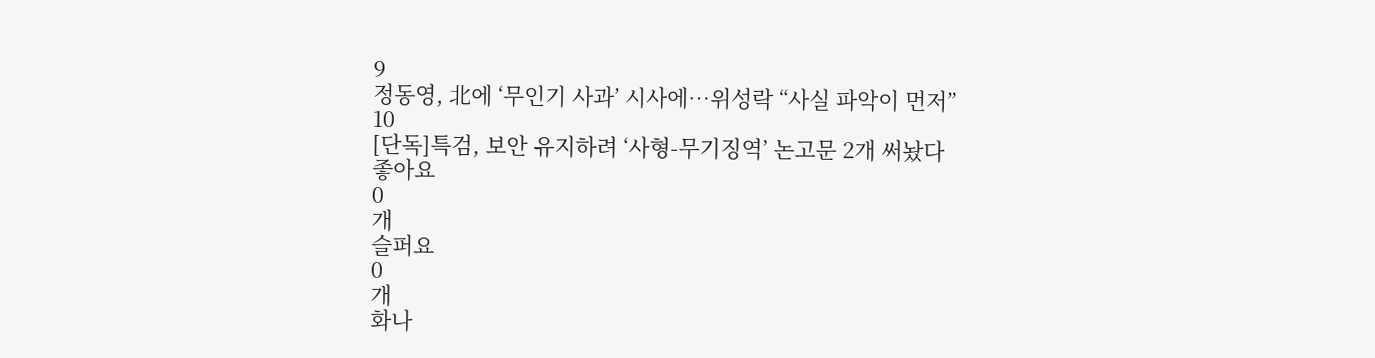9
정동영, 北에 ‘무인기 사과’ 시사에…위성락 “사실 파악이 먼저”
10
[단독]특검, 보안 유지하려 ‘사형-무기징역’ 논고문 2개 써놨다
좋아요
0
개
슬퍼요
0
개
화나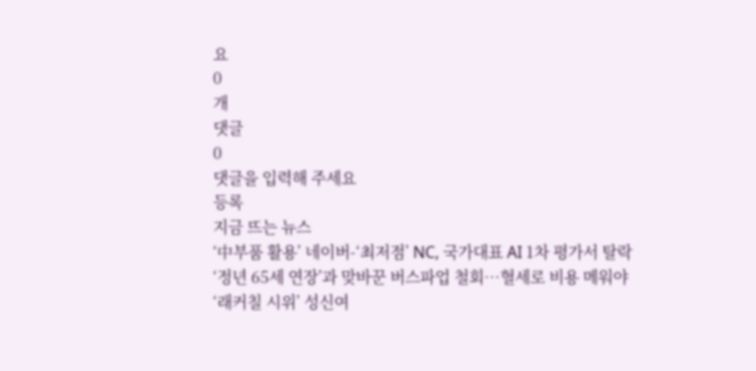요
0
개
댓글
0
댓글을 입력해 주세요
등록
지금 뜨는 뉴스
‘中부품 활용’ 네이버-‘최저점’ NC, 국가대표 AI 1차 평가서 탈락
‘정년 65세 연장’과 맞바꾼 버스파업 철회…혈세로 비용 메워야
‘래커칠 시위’ 성신여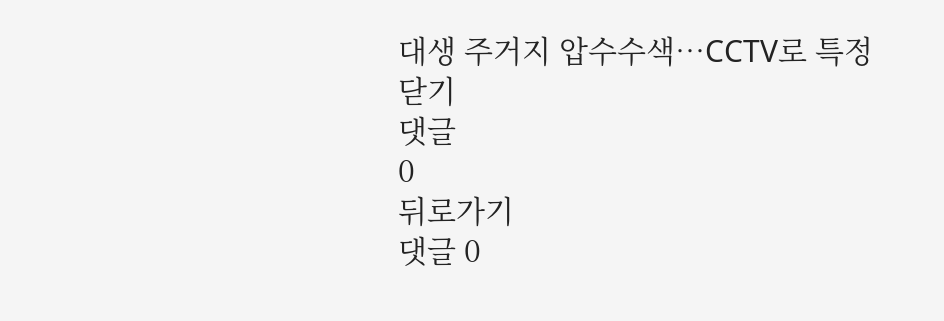대생 주거지 압수수색…CCTV로 특정
닫기
댓글
0
뒤로가기
댓글 0